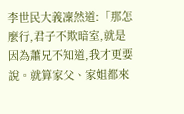李世民大義凜然道:「那怎麼行,君子不欺暗室,就是因為蕭兄不知道,我才更要說。就算家父、家姐都來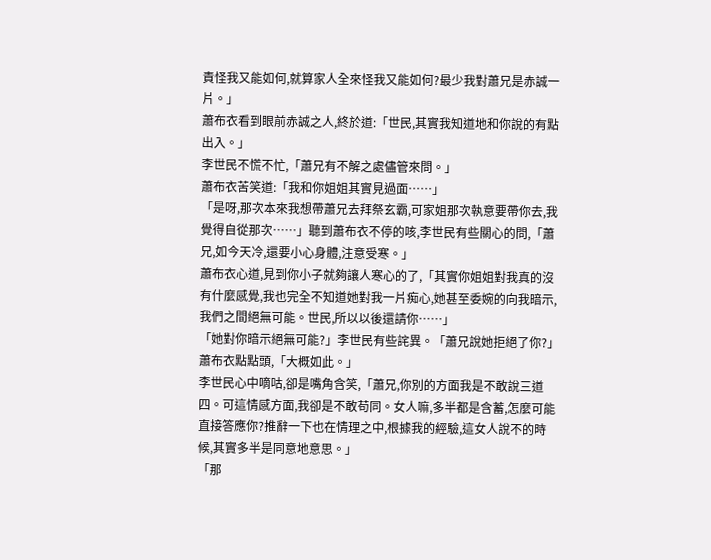責怪我又能如何,就算家人全來怪我又能如何?最少我對蕭兄是赤誠一片。」
蕭布衣看到眼前赤誠之人,終於道:「世民,其實我知道地和你說的有點出入。」
李世民不慌不忙,「蕭兄有不解之處儘管來問。」
蕭布衣苦笑道:「我和你姐姐其實見過面……」
「是呀,那次本來我想帶蕭兄去拜祭玄霸,可家姐那次執意要帶你去,我覺得自從那次……」聽到蕭布衣不停的咳,李世民有些關心的問,「蕭兄,如今天冷,還要小心身體,注意受寒。」
蕭布衣心道,見到你小子就夠讓人寒心的了,「其實你姐姐對我真的沒有什麼感覺,我也完全不知道她對我一片痴心,她甚至委婉的向我暗示,我們之間絕無可能。世民,所以以後還請你……」
「她對你暗示絕無可能?」李世民有些詫異。「蕭兄說她拒絕了你?」
蕭布衣點點頭,「大概如此。」
李世民心中嘀咕,卻是嘴角含笑,「蕭兄,你別的方面我是不敢說三道四。可這情感方面,我卻是不敢苟同。女人嘛,多半都是含蓄,怎麼可能直接答應你?推辭一下也在情理之中,根據我的經驗,這女人說不的時候,其實多半是同意地意思。」
「那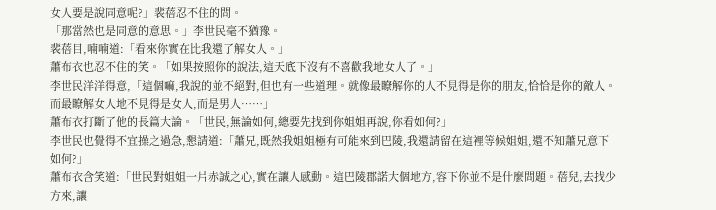女人要是說同意呢?」裴蓓忍不住的問。
「那當然也是同意的意思。」李世民毫不猶豫。
裴蓓目,喃喃道:「看來你實在比我還了解女人。」
蕭布衣也忍不住的笑。「如果按照你的說法,這天底下沒有不喜歡我地女人了。」
李世民洋洋得意,「這個嘛,我說的並不絕對,但也有一些道理。就像最瞭解你的人不見得是你的朋友,恰恰是你的敵人。而最瞭解女人地不見得是女人,而是男人……」
蕭布衣打斷了他的長篇大論。「世民,無論如何,總要先找到你姐姐再說,你看如何?」
李世民也覺得不宜操之過急,懇請道:「蕭兄,既然我姐姐極有可能來到巴陵,我還請留在這裡等候姐姐,還不知蕭兄意下如何?」
蕭布衣含笑道:「世民對姐姐一片赤誠之心,實在讓人感動。這巴陵郡諾大個地方,容下你並不是什麼問題。蓓兒,去找少方來,讓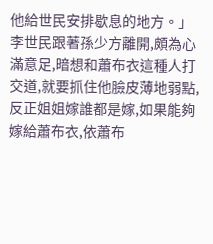他給世民安排歇息的地方。」
李世民跟著孫少方離開,頗為心滿意足,暗想和蕭布衣這種人打交道,就要抓住他臉皮薄地弱點,反正姐姐嫁誰都是嫁,如果能夠嫁給蕭布衣,依蕭布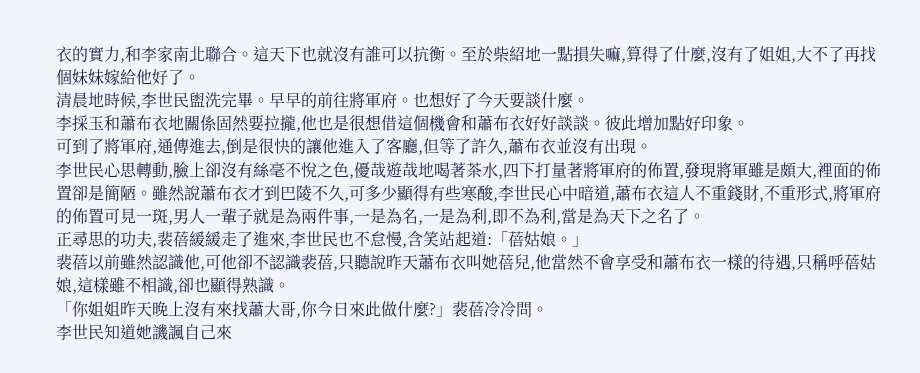衣的實力,和李家南北聯合。這天下也就沒有誰可以抗衡。至於柴紹地一點損失嘛,算得了什麼,沒有了姐姐,大不了再找個妹妹嫁給他好了。
清晨地時候,李世民盥洗完畢。早早的前往將軍府。也想好了今天要談什麼。
李採玉和蕭布衣地關係固然要拉攏,他也是很想借這個機會和蕭布衣好好談談。彼此增加點好印象。
可到了將軍府,通傳進去,倒是很快的讓他進入了客廳,但等了許久,蕭布衣並沒有出現。
李世民心思轉動,臉上卻沒有絲毫不悅之色,優哉遊哉地喝著茶水,四下打量著將軍府的佈置,發現將軍雖是頗大,裡面的佈置卻是簡陋。雖然說蕭布衣才到巴陵不久,可多少顯得有些寒酸,李世民心中暗道,蕭布衣這人不重錢財,不重形式,將軍府的佈置可見一斑,男人一輩子就是為兩件事,一是為名,一是為利,即不為利,當是為天下之名了。
正尋思的功夫,裴蓓緩緩走了進來,李世民也不怠慢,含笑站起道:「蓓姑娘。」
裴蓓以前雖然認識他,可他卻不認識裴蓓,只聽說昨天蕭布衣叫她蓓兒,他當然不會享受和蕭布衣一樣的待遇,只稱呼蓓姑娘,這樣雖不相識,卻也顯得熟識。
「你姐姐昨天晚上沒有來找蕭大哥,你今日來此做什麼?」裴蓓冷冷問。
李世民知道她譏諷自己來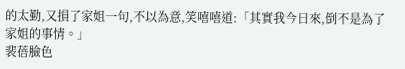的太勤,又損了家姐一句,不以為意,笑嘻嘻道:「其實我今日來,倒不是為了家姐的事情。」
裴蓓臉色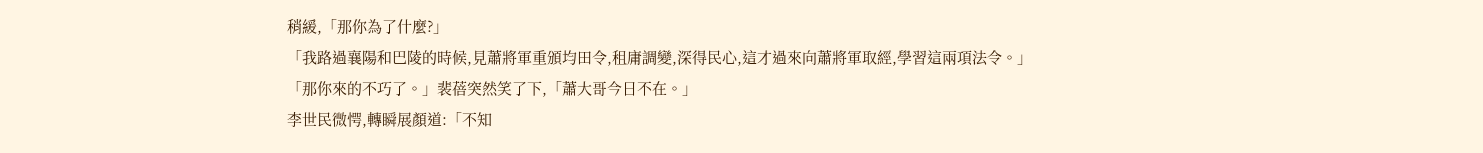稍緩,「那你為了什麼?」
「我路過襄陽和巴陵的時候,見蕭將軍重頒均田令,租庸調變,深得民心,這才過來向蕭將軍取經,學習這兩項法令。」
「那你來的不巧了。」裴蓓突然笑了下,「蕭大哥今日不在。」
李世民微愕,轉瞬展顏道:「不知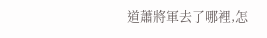道蕭將軍去了哪裡,怎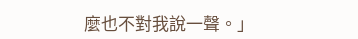麼也不對我說一聲。」